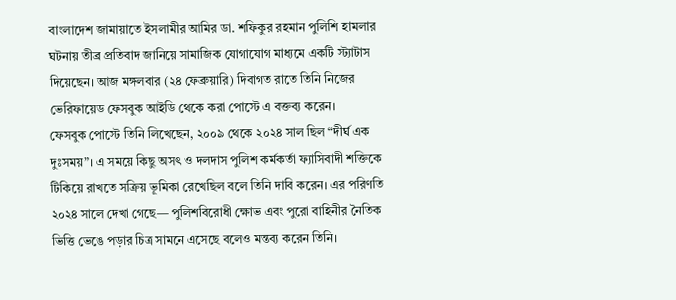বাংলাদেশ জামায়াতে ইসলামীর আমির ডা. শফিকুর রহমান পুলিশি হামলার ঘটনায় তীব্র প্রতিবাদ জানিয়ে সামাজিক যোগাযোগ মাধ্যমে একটি স্ট্যাটাস দিয়েছেন। আজ মঙ্গলবার (২৪ ফেব্রুয়ারি) দিবাগত রাতে তিনি নিজের ভেরিফায়েড ফেসবুক আইডি থেকে করা পোস্টে এ বক্তব্য করেন।
ফেসবুক পোস্টে তিনি লিখেছেন, ২০০৯ থেকে ২০২৪ সাল ছিল “দীর্ঘ এক দুঃসময়”। এ সময়ে কিছু অসৎ ও দলদাস পুলিশ কর্মকর্তা ফ্যাসিবাদী শক্তিকে টিকিয়ে রাখতে সক্রিয় ভূমিকা রেখেছিল বলে তিনি দাবি করেন। এর পরিণতি ২০২৪ সালে দেখা গেছে— পুলিশবিরোধী ক্ষোভ এবং পুরো বাহিনীর নৈতিক ভিত্তি ভেঙে পড়ার চিত্র সামনে এসেছে বলেও মন্তব্য করেন তিনি।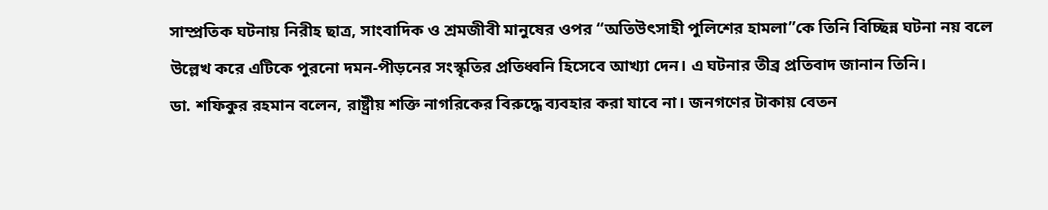সাম্প্রতিক ঘটনায় নিরীহ ছাত্র, সাংবাদিক ও শ্রমজীবী মানুষের ওপর “অতিউৎসাহী পুলিশের হামলা”কে তিনি বিচ্ছিন্ন ঘটনা নয় বলে উল্লেখ করে এটিকে পুরনো দমন-পীড়নের সংস্কৃতির প্রতিধ্বনি হিসেবে আখ্যা দেন। এ ঘটনার তীব্র প্রতিবাদ জানান তিনি।
ডা. শফিকুর রহমান বলেন, রাষ্ট্রীয় শক্তি নাগরিকের বিরুদ্ধে ব্যবহার করা যাবে না। জনগণের টাকায় বেতন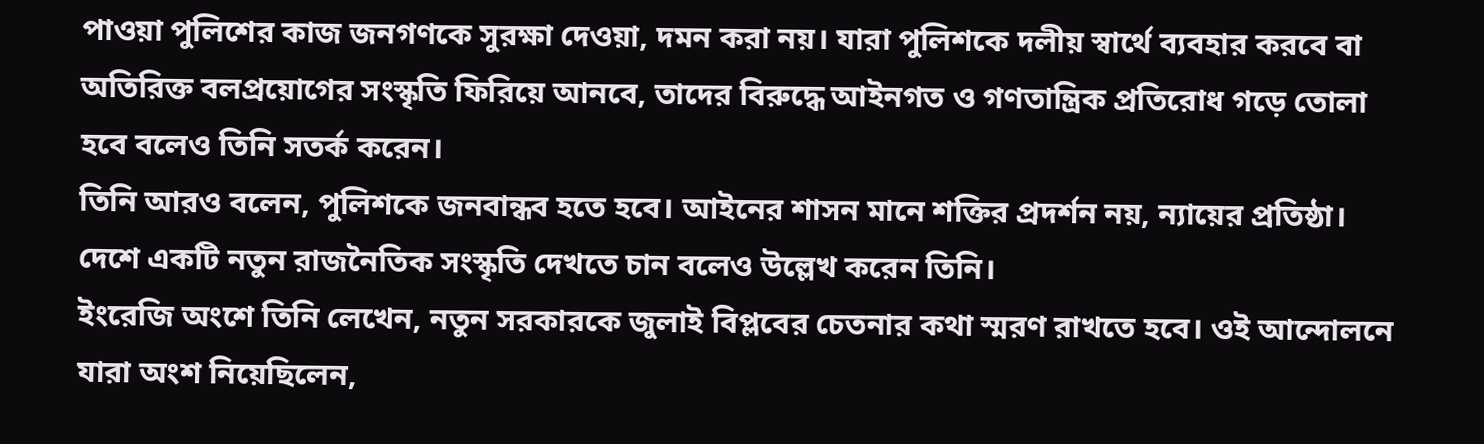পাওয়া পুলিশের কাজ জনগণকে সুরক্ষা দেওয়া, দমন করা নয়। যারা পুলিশকে দলীয় স্বার্থে ব্যবহার করবে বা অতিরিক্ত বলপ্রয়োগের সংস্কৃতি ফিরিয়ে আনবে, তাদের বিরুদ্ধে আইনগত ও গণতান্ত্রিক প্রতিরোধ গড়ে তোলা হবে বলেও তিনি সতর্ক করেন।
তিনি আরও বলেন, পুলিশকে জনবান্ধব হতে হবে। আইনের শাসন মানে শক্তির প্রদর্শন নয়, ন্যায়ের প্রতিষ্ঠা। দেশে একটি নতুন রাজনৈতিক সংস্কৃতি দেখতে চান বলেও উল্লেখ করেন তিনি।
ইংরেজি অংশে তিনি লেখেন, নতুন সরকারকে জুলাই বিপ্লবের চেতনার কথা স্মরণ রাখতে হবে। ওই আন্দোলনে যারা অংশ নিয়েছিলেন,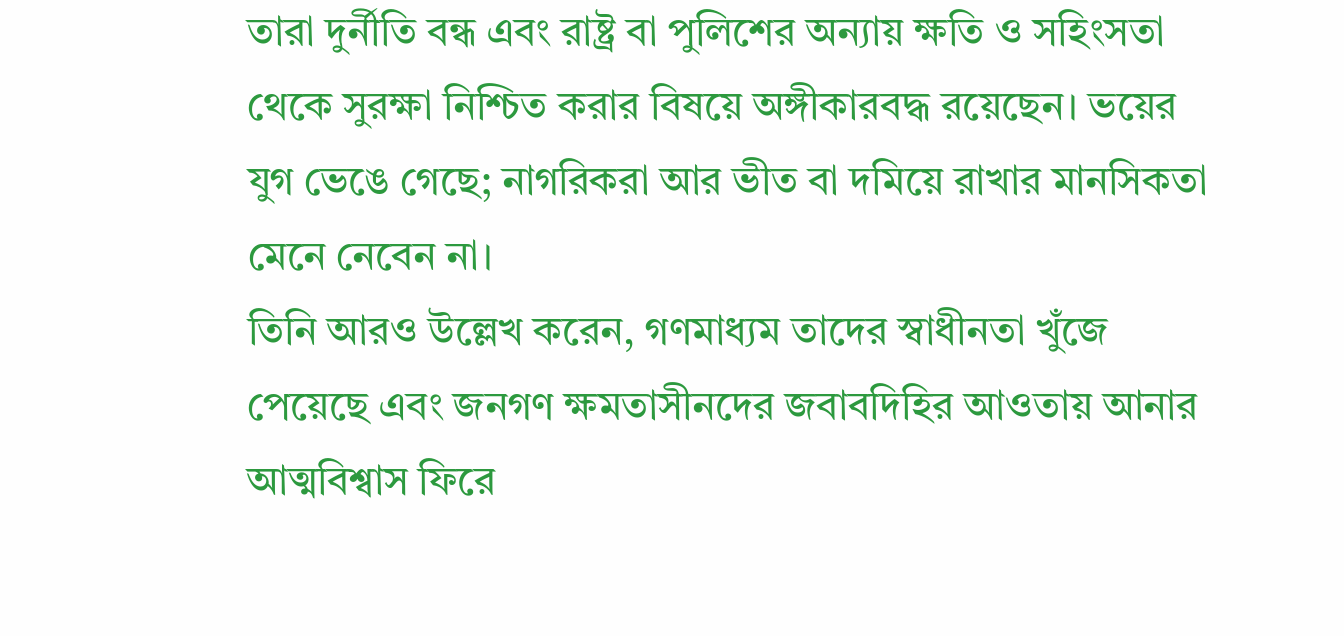তারা দুর্নীতি বন্ধ এবং রাষ্ট্র বা পুলিশের অন্যায় ক্ষতি ও সহিংসতা থেকে সুরক্ষা নিশ্চিত করার বিষয়ে অঙ্গীকারবদ্ধ রয়েছেন। ভয়ের যুগ ভেঙে গেছে; নাগরিকরা আর ভীত বা দমিয়ে রাখার মানসিকতা মেনে নেবেন না।
তিনি আরও উল্লেখ করেন, গণমাধ্যম তাদের স্বাধীনতা খুঁজে পেয়েছে এবং জনগণ ক্ষমতাসীনদের জবাবদিহির আওতায় আনার আত্মবিশ্বাস ফিরে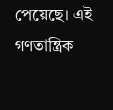পেয়েছে। এই গণতান্ত্রিক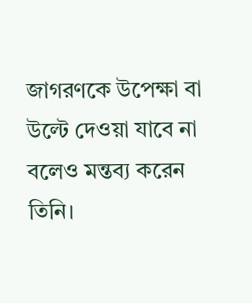জাগরণকে উপেক্ষা বা উল্টে দেওয়া যাবে না বলেও মন্তব্য করেন তিনি।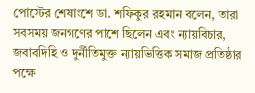পোস্টের শেষাংশে ডা. শফিকুর রহমান বলেন, তারা সবসময় জনগণের পাশে ছিলেন এবং ন্যায়বিচার, জবাবদিহি ও দুর্নীতিমুক্ত ন্যায়ভিত্তিক সমাজ প্রতিষ্ঠার পক্ষে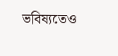ভবিষ্যতেও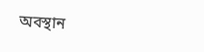অবস্থান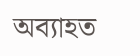অব্যাহত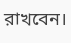রাখবেন।